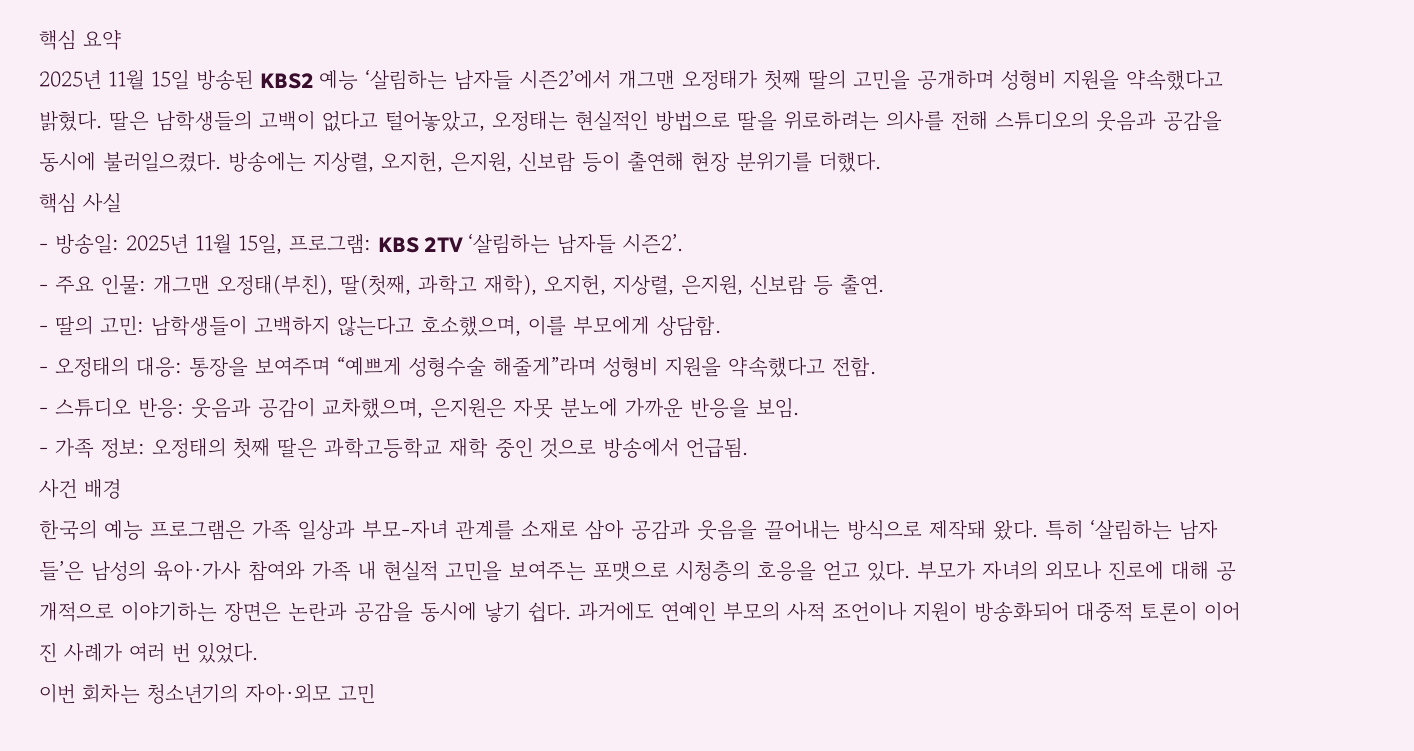핵심 요약
2025년 11월 15일 방송된 KBS2 예능 ‘살림하는 남자들 시즌2’에서 개그맨 오정태가 첫째 딸의 고민을 공개하며 성형비 지원을 약속했다고 밝혔다. 딸은 남학생들의 고백이 없다고 털어놓았고, 오정태는 현실적인 방법으로 딸을 위로하려는 의사를 전해 스튜디오의 웃음과 공감을 동시에 불러일으켰다. 방송에는 지상렬, 오지헌, 은지원, 신보람 등이 출연해 현장 분위기를 더했다.
핵심 사실
- 방송일: 2025년 11월 15일, 프로그램: KBS 2TV ‘살림하는 남자들 시즌2’.
- 주요 인물: 개그맨 오정태(부친), 딸(첫째, 과학고 재학), 오지헌, 지상렬, 은지원, 신보람 등 출연.
- 딸의 고민: 남학생들이 고백하지 않는다고 호소했으며, 이를 부모에게 상담함.
- 오정태의 대응: 통장을 보여주며 “예쁘게 성형수술 해줄게”라며 성형비 지원을 약속했다고 전함.
- 스튜디오 반응: 웃음과 공감이 교차했으며, 은지원은 자못 분노에 가까운 반응을 보임.
- 가족 정보: 오정태의 첫째 딸은 과학고등학교 재학 중인 것으로 방송에서 언급됨.
사건 배경
한국의 예능 프로그램은 가족 일상과 부모-자녀 관계를 소재로 삼아 공감과 웃음을 끌어내는 방식으로 제작돼 왔다. 특히 ‘살림하는 남자들’은 남성의 육아·가사 참여와 가족 내 현실적 고민을 보여주는 포맷으로 시청층의 호응을 얻고 있다. 부모가 자녀의 외모나 진로에 대해 공개적으로 이야기하는 장면은 논란과 공감을 동시에 낳기 쉽다. 과거에도 연예인 부모의 사적 조언이나 지원이 방송화되어 대중적 토론이 이어진 사례가 여러 번 있었다.
이번 회차는 청소년기의 자아·외모 고민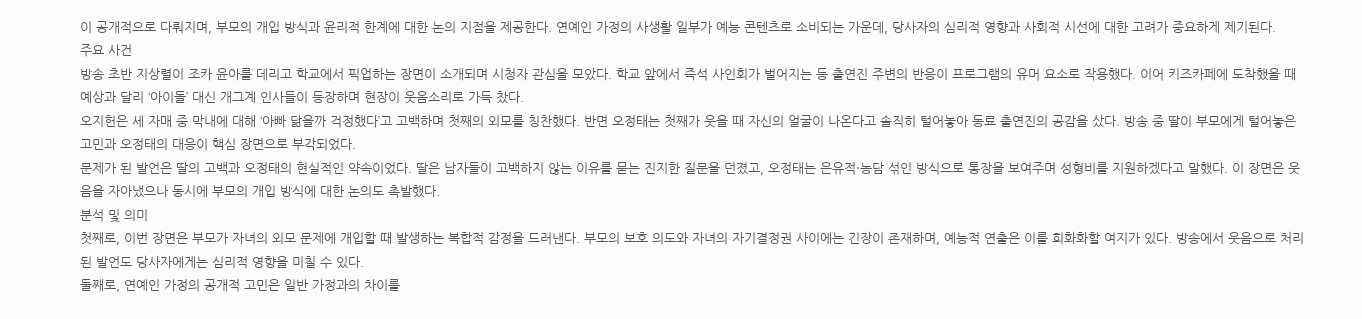이 공개적으로 다뤄지며, 부모의 개입 방식과 윤리적 한계에 대한 논의 지점을 제공한다. 연예인 가정의 사생활 일부가 예능 콘텐츠로 소비되는 가운데, 당사자의 심리적 영향과 사회적 시선에 대한 고려가 중요하게 제기된다.
주요 사건
방송 초반 지상렬이 조카 윤아를 데리고 학교에서 픽업하는 장면이 소개되며 시청자 관심을 모았다. 학교 앞에서 즉석 사인회가 벌어지는 등 출연진 주변의 반응이 프로그램의 유머 요소로 작용했다. 이어 키즈카페에 도착했을 때 예상과 달리 ‘아이돌’ 대신 개그계 인사들이 등장하며 현장이 웃음소리로 가득 찼다.
오지헌은 세 자매 중 막내에 대해 ‘아빠 닮을까 걱정했다’고 고백하며 첫째의 외모를 칭찬했다. 반면 오정태는 첫째가 웃을 때 자신의 얼굴이 나온다고 솔직히 털어놓아 동료 출연진의 공감을 샀다. 방송 중 딸이 부모에게 털어놓은 고민과 오정태의 대응이 핵심 장면으로 부각되었다.
문제가 된 발언은 딸의 고백과 오정태의 현실적인 약속이었다. 딸은 남자들이 고백하지 않는 이유를 묻는 진지한 질문을 던졌고, 오정태는 은유적·농담 섞인 방식으로 통장을 보여주며 성형비를 지원하겠다고 말했다. 이 장면은 웃음을 자아냈으나 동시에 부모의 개입 방식에 대한 논의도 촉발했다.
분석 및 의미
첫째로, 이번 장면은 부모가 자녀의 외모 문제에 개입할 때 발생하는 복합적 감정을 드러낸다. 부모의 보호 의도와 자녀의 자기결정권 사이에는 긴장이 존재하며, 예능적 연출은 이를 희화화할 여지가 있다. 방송에서 웃음으로 처리된 발언도 당사자에게는 심리적 영향을 미칠 수 있다.
둘째로, 연예인 가정의 공개적 고민은 일반 가정과의 차이를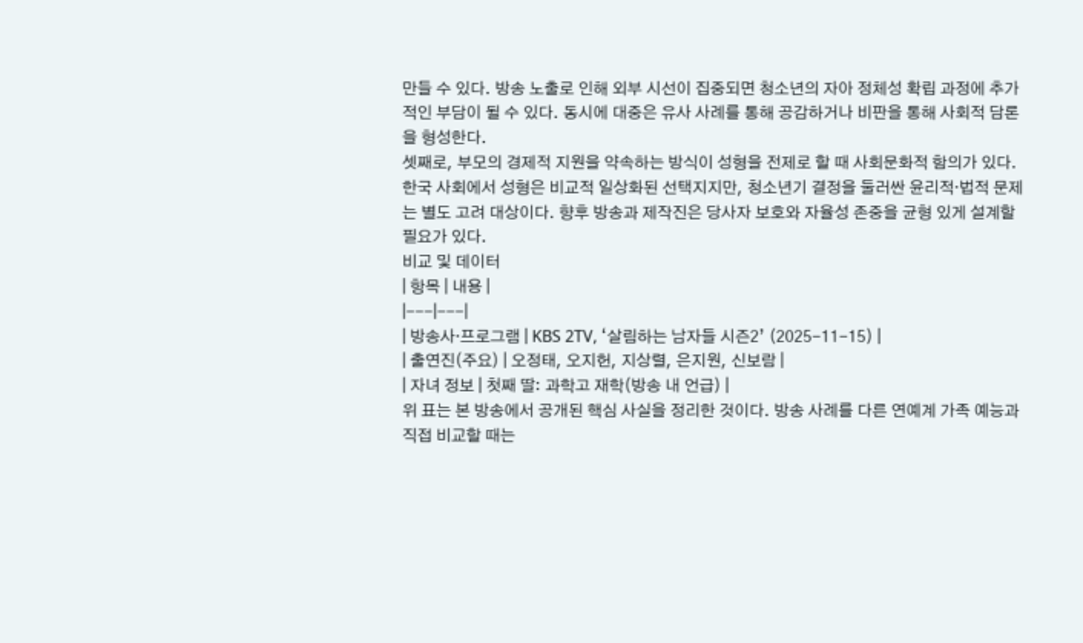만들 수 있다. 방송 노출로 인해 외부 시선이 집중되면 청소년의 자아 정체성 확립 과정에 추가적인 부담이 될 수 있다. 동시에 대중은 유사 사례를 통해 공감하거나 비판을 통해 사회적 담론을 형성한다.
셋째로, 부모의 경제적 지원을 약속하는 방식이 성형을 전제로 할 때 사회문화적 함의가 있다. 한국 사회에서 성형은 비교적 일상화된 선택지지만, 청소년기 결정을 둘러싼 윤리적·법적 문제는 별도 고려 대상이다. 향후 방송과 제작진은 당사자 보호와 자율성 존중을 균형 있게 설계할 필요가 있다.
비교 및 데이터
| 항목 | 내용 |
|---|---|
| 방송사·프로그램 | KBS 2TV, ‘살림하는 남자들 시즌2’ (2025-11-15) |
| 출연진(주요) | 오정태, 오지헌, 지상렬, 은지원, 신보람 |
| 자녀 정보 | 첫째 딸: 과학고 재학(방송 내 언급) |
위 표는 본 방송에서 공개된 핵심 사실을 정리한 것이다. 방송 사례를 다른 연예계 가족 예능과 직접 비교할 때는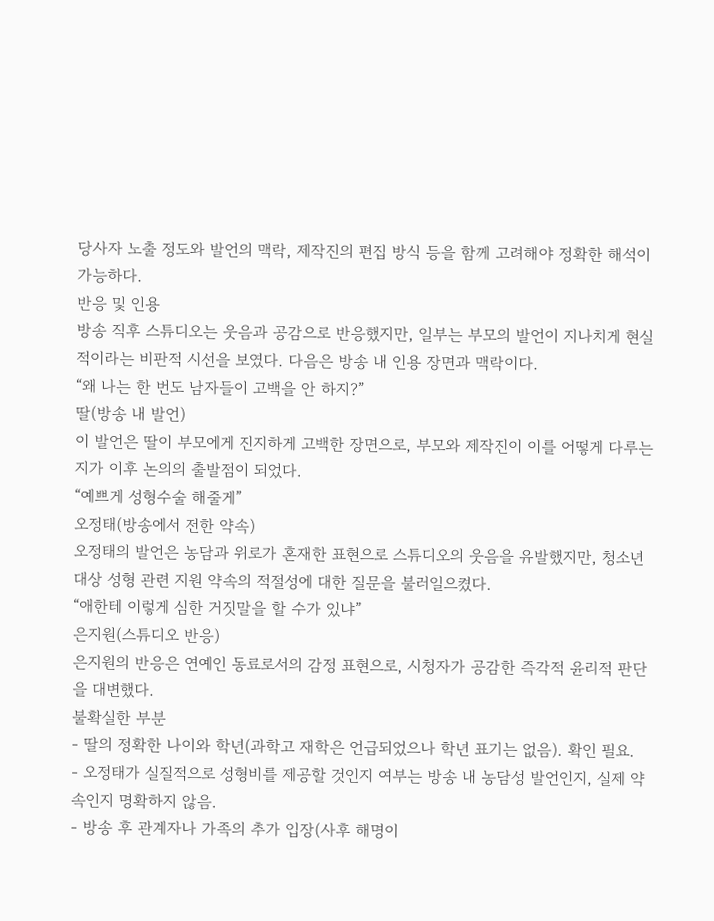당사자 노출 정도와 발언의 맥락, 제작진의 편집 방식 등을 함께 고려해야 정확한 해석이 가능하다.
반응 및 인용
방송 직후 스튜디오는 웃음과 공감으로 반응했지만, 일부는 부모의 발언이 지나치게 현실적이라는 비판적 시선을 보였다. 다음은 방송 내 인용 장면과 맥락이다.
“왜 나는 한 번도 남자들이 고백을 안 하지?”
딸(방송 내 발언)
이 발언은 딸이 부모에게 진지하게 고백한 장면으로, 부모와 제작진이 이를 어떻게 다루는지가 이후 논의의 출발점이 되었다.
“예쁘게 성형수술 해줄게”
오정태(방송에서 전한 약속)
오정태의 발언은 농담과 위로가 혼재한 표현으로 스튜디오의 웃음을 유발했지만, 청소년 대상 성형 관련 지원 약속의 적절성에 대한 질문을 불러일으켰다.
“애한테 이렇게 심한 거짓말을 할 수가 있냐”
은지원(스튜디오 반응)
은지원의 반응은 연예인 동료로서의 감정 표현으로, 시청자가 공감한 즉각적 윤리적 판단을 대변했다.
불확실한 부분
- 딸의 정확한 나이와 학년(과학고 재학은 언급되었으나 학년 표기는 없음). 확인 필요.
- 오정태가 실질적으로 성형비를 제공할 것인지 여부는 방송 내 농담성 발언인지, 실제 약속인지 명확하지 않음.
- 방송 후 관계자나 가족의 추가 입장(사후 해명이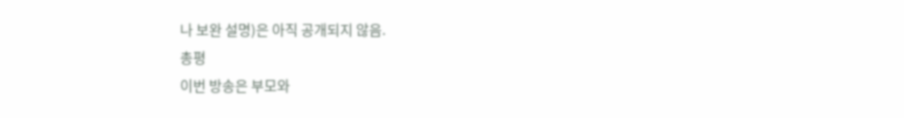나 보완 설명)은 아직 공개되지 않음.
총평
이번 방송은 부모와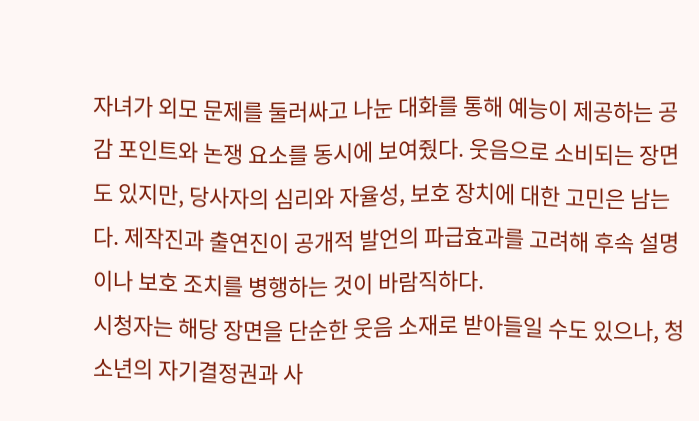자녀가 외모 문제를 둘러싸고 나눈 대화를 통해 예능이 제공하는 공감 포인트와 논쟁 요소를 동시에 보여줬다. 웃음으로 소비되는 장면도 있지만, 당사자의 심리와 자율성, 보호 장치에 대한 고민은 남는다. 제작진과 출연진이 공개적 발언의 파급효과를 고려해 후속 설명이나 보호 조치를 병행하는 것이 바람직하다.
시청자는 해당 장면을 단순한 웃음 소재로 받아들일 수도 있으나, 청소년의 자기결정권과 사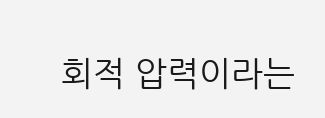회적 압력이라는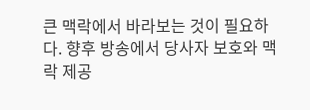큰 맥락에서 바라보는 것이 필요하다. 향후 방송에서 당사자 보호와 맥락 제공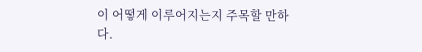이 어떻게 이루어지는지 주목할 만하다.